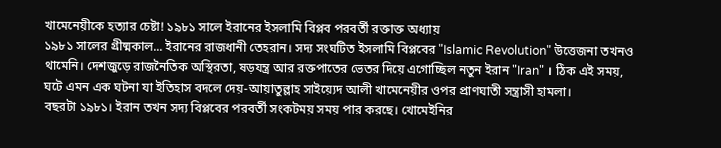খামেনেয়ীকে হত্যার চেষ্টা! ১৯৮১ সালে ইরানের ইসলামি বিপ্লব পরবর্তী রক্তাক্ত অধ্যায়
১৯৮১ সালের গ্রীষ্মকাল... ইরানের রাজধানী তেহরান। সদ্য সংঘটিত ইসলামি বিপ্লবের "Islamic Revolution" উত্তেজনা তখনও থামেনি। দেশজুড়ে রাজনৈতিক অস্থিরতা, ষড়যন্ত্র আর রক্তপাতের ভেতর দিয়ে এগোচ্ছিল নতুন ইরান "Iran" । ঠিক এই সময়, ঘটে এমন এক ঘটনা যা ইতিহাস বদলে দেয়-আয়াতুল্লাহ সাইয়্যেদ আলী খামেনেয়ীর ওপর প্রাণঘাতী সন্ত্রাসী হামলা।
বছরটা ১৯৮১। ইরান তখন সদ্য বিপ্লবের পরবর্তী সংকটময় সময় পার করছে। খোমেইনির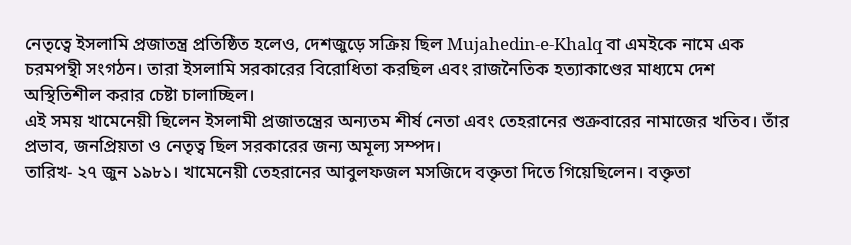নেতৃত্বে ইসলামি প্রজাতন্ত্র প্রতিষ্ঠিত হলেও, দেশজুড়ে সক্রিয় ছিল Mujahedin-e-Khalq বা এমইকে নামে এক চরমপন্থী সংগঠন। তারা ইসলামি সরকারের বিরোধিতা করছিল এবং রাজনৈতিক হত্যাকাণ্ডের মাধ্যমে দেশ অস্থিতিশীল করার চেষ্টা চালাচ্ছিল।
এই সময় খামেনেয়ী ছিলেন ইসলামী প্রজাতন্ত্রের অন্যতম শীর্ষ নেতা এবং তেহরানের শুক্রবারের নামাজের খতিব। তাঁর প্রভাব, জনপ্রিয়তা ও নেতৃত্ব ছিল সরকারের জন্য অমূল্য সম্পদ।
তারিখ- ২৭ জুন ১৯৮১। খামেনেয়ী তেহরানের আবুলফজল মসজিদে বক্তৃতা দিতে গিয়েছিলেন। বক্তৃতা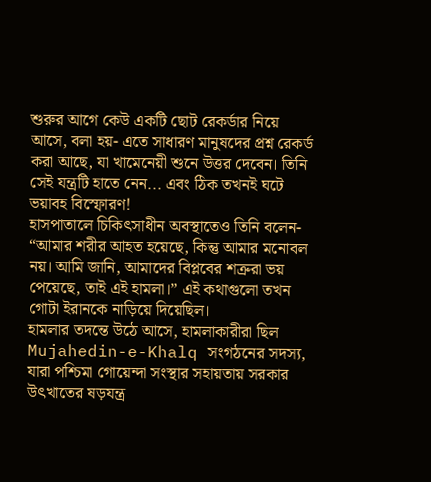শুরুর আগে কেউ একটি ছোট রেকর্ডার নিয়ে আসে, বলা হয়- এতে সাধারণ মানুষদের প্রশ্ন রেকর্ড করা আছে, যা খামেনেয়ী শুনে উত্তর দেবেন। তিনি সেই যন্ত্রটি হাতে নেন... এবং ঠিক তখনই ঘটে ভয়াবহ বিস্ফোরণ!
হাসপাতালে চিকিৎসাধীন অবস্থাতেও তিনি বলেন- “আমার শরীর আহত হয়েছে, কিন্তু আমার মনোবল নয়। আমি জানি, আমাদের বিপ্লবের শত্রুরা ভয় পেয়েছে, তাই এই হামলা।” এই কথাগুলো তখন গোটা ইরানকে নাড়িয়ে দিয়েছিল।
হামলার তদন্তে উঠে আসে, হামলাকারীরা ছিল Mujahedin-e-Khalq সংগঠনের সদস্য, যারা পশ্চিমা গোয়েন্দা সংস্থার সহায়তায় সরকার উৎখাতের ষড়যন্ত্র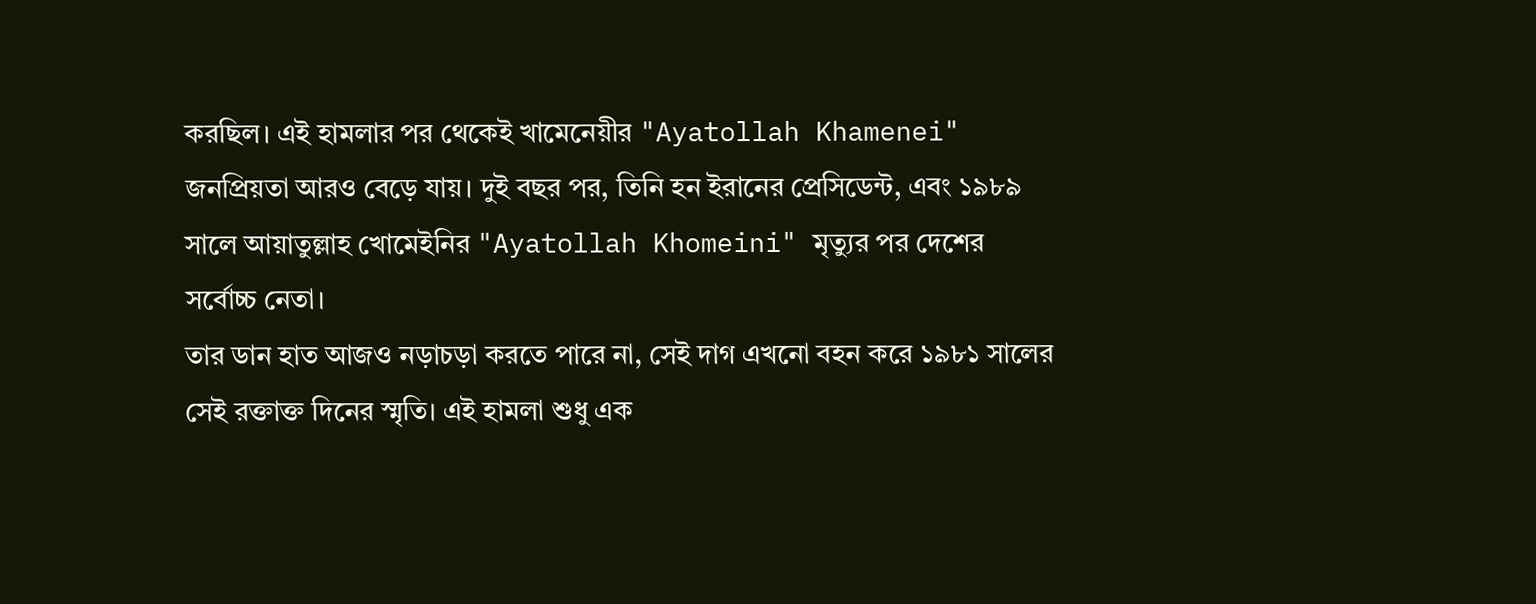করছিল। এই হামলার পর থেকেই খামেনেয়ীর "Ayatollah Khamenei" জনপ্রিয়তা আরও বেড়ে যায়। দুই বছর পর, তিনি হন ইরানের প্রেসিডেন্ট, এবং ১৯৮৯ সালে আয়াতুল্লাহ খোমেইনির "Ayatollah Khomeini" মৃত্যুর পর দেশের সর্বোচ্চ নেতা।
তার ডান হাত আজও নড়াচড়া করতে পারে না, সেই দাগ এখনো বহন করে ১৯৮১ সালের সেই রক্তাক্ত দিনের স্মৃতি। এই হামলা শুধু এক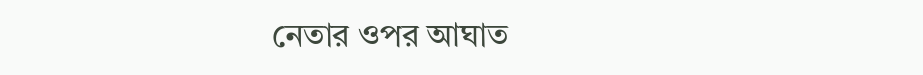নেতার ওপর আঘাত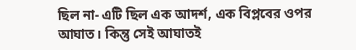ছিল না- এটি ছিল এক আদর্শ, এক বিপ্লবের ওপর আঘাত। কিন্তু সেই আঘাতই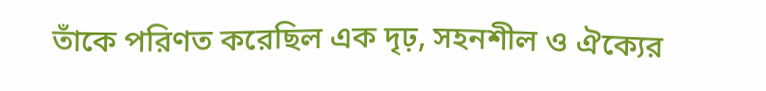তাঁকে পরিণত করেছিল এক দৃঢ়, সহনশীল ও ঐক্যের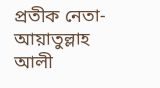প্রতীক নেতা-আয়াতুল্লাহ আলী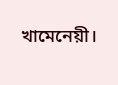খামেনেয়ী।